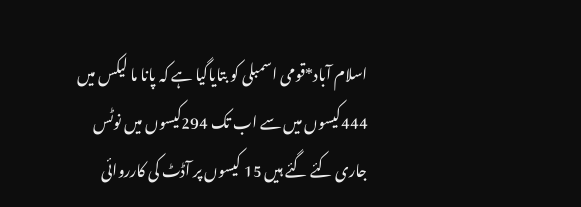اسلام آباد*قومی اسمبلی کو بتایاگیا ہے کہ پانا ما لیکس میں 444کیسوں میں سے اب تک 294کیسوں میں نوٹس جاری کئے گئے ہیں 15 کیسوں پر آڈٹ کی کارروائی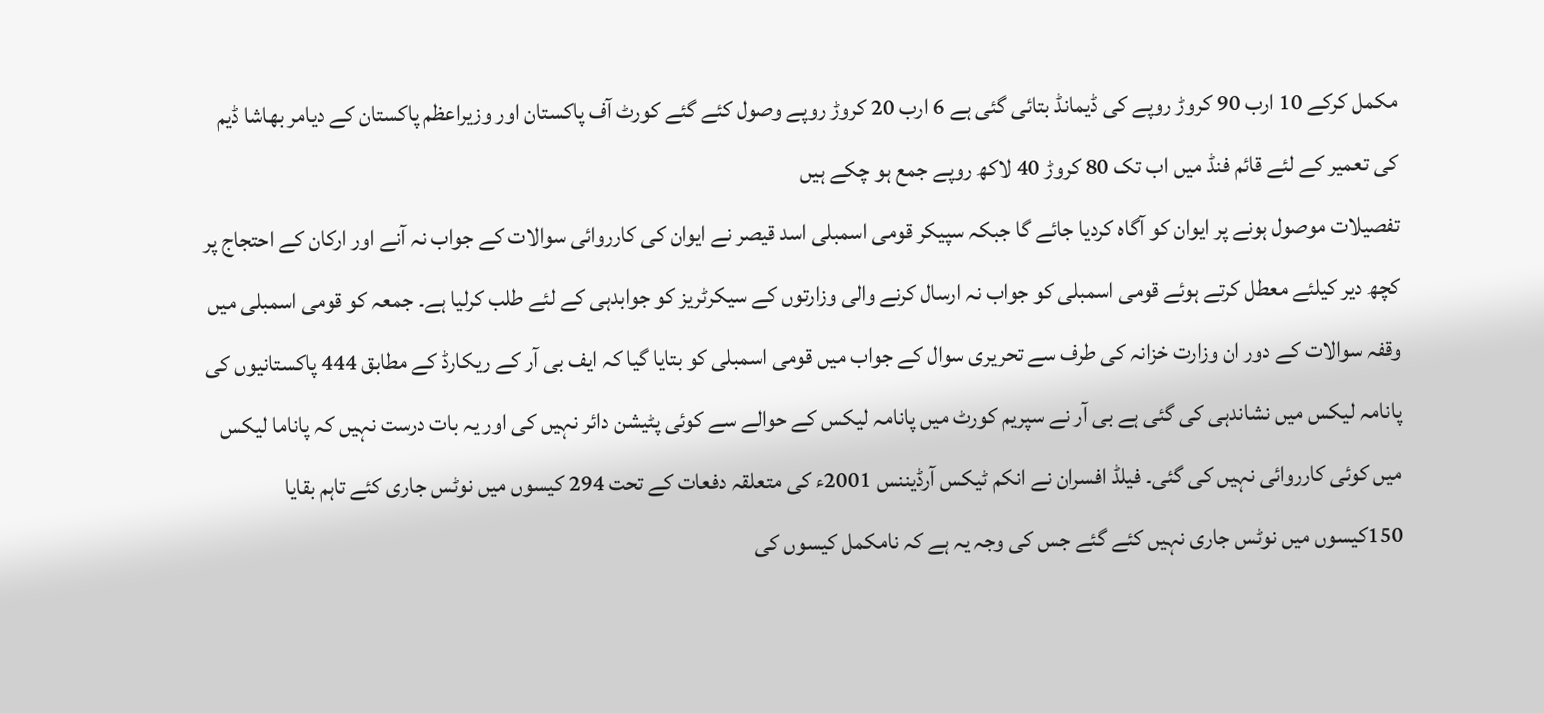مکمل کرکے 10 ارب 90 کروڑ روپے کی ڈیمانڈ بتائی گئی ہے 6 ارب 20 کروڑ روپے وصول کئے گئے کورٹ آف پاکستان اور وزیراعظم پاکستان کے دیامر بھاشا ڈیم کی تعمیر کے لئے قائم فنڈ میں اب تک 80 کروڑ 40 لاکھ روپے جمع ہو چکے ہیں
تفصیلات موصول ہونے پر ایوان کو آگاہ کردیا جائے گا جبکہ سپیکر قومی اسمبلی اسد قیصر نے ایوان کی کارروائی سوالات کے جواب نہ آنے اور ارکان کے احتجاج پر کچھ دیر کیلئے معطل کرتے ہوئے قومی اسمبلی کو جواب نہ ارسال کرنے والی وزارتوں کے سیکرٹریز کو جوابدہی کے لئے طلب کرلیا ہے۔ جمعہ کو قومی اسمبلی میں وقفہ سوالات کے دور ان وزارت خزانہ کی طرف سے تحریری سوال کے جواب میں قومی اسمبلی کو بتایا گیا کہ ایف بی آر کے ریکارڈ کے مطابق 444 پاکستانیوں کی پانامہ لیکس میں نشاندہی کی گئی ہے بی آر نے سپریم کورٹ میں پانامہ لیکس کے حوالے سے کوئی پٹیشن دائر نہیں کی اور یہ بات درست نہیں کہ پاناما لیکس میں کوئی کارروائی نہیں کی گئی۔ فیلڈ افسران نے انکم ٹیکس آرڈیننس 2001ء کی متعلقہ دفعات کے تحت 294 کیسوں میں نوٹس جاری کئے تاہم بقایا 150کیسوں میں نوٹس جاری نہیں کئے گئے جس کی وجہ یہ ہے کہ نامکمل کیسوں کی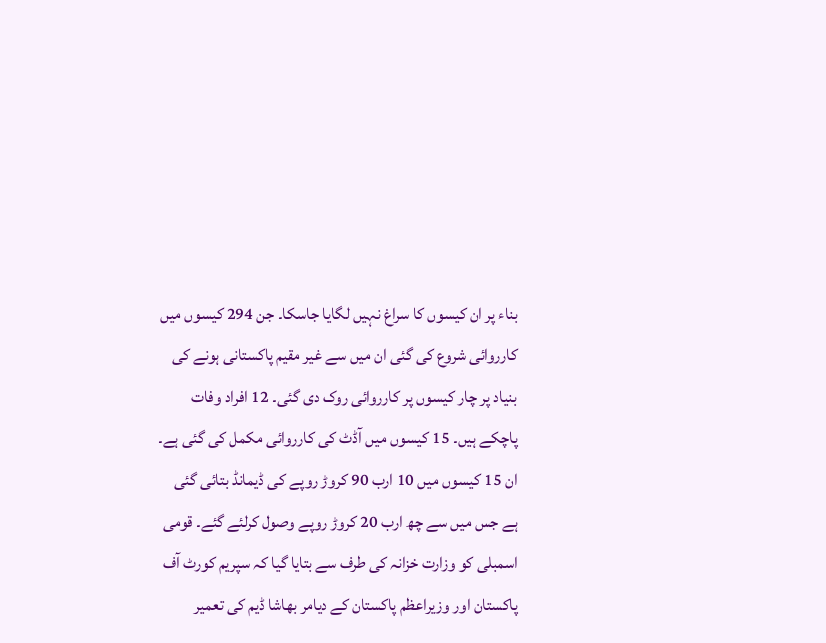بناء پر ان کیسوں کا سراغ نہیں لگایا جاسکا۔ جن 294 کیسوں میں کارروائی شروع کی گئی ان میں سے غیر مقیم پاکستانی ہونے کی بنیاد پر چار کیسوں پر کارروائی روک دی گئی۔ 12 افراد وفات پاچکے ہیں۔ 15 کیسوں میں آڈٹ کی کارروائی مکمل کی گئی ہے۔
ان 15 کیسوں میں 10 ارب 90 کروڑ روپے کی ڈیمانڈ بتائی گئی ہے جس میں سے چھ ارب 20 کروڑ روپے وصول کرلئے گئے۔ قومی اسمبلی کو وزارت خزانہ کی طرف سے بتایا گیا کہ سپریم کورٹ آف پاکستان اور وزیراعظم پاکستان کے دیامر بھاشا ڈیم کی تعمیر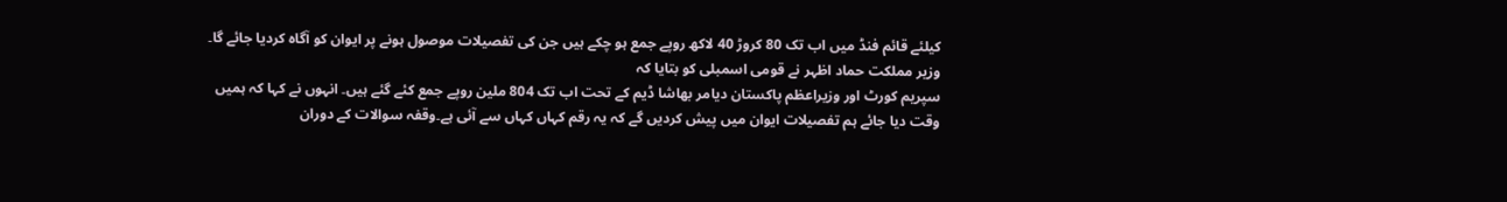کیلئے قائم فنڈ میں اب تک 80 کروڑ 40 لاکھ روپے جمع ہو چکے ہیں جن کی تفصیلات موصول ہونے پر ایوان کو آگاہ کردیا جائے گا۔ وزیر مملکت حماد اظہر نے قومی اسمبلی کو بتایا کہ
سپریم کورٹ اور وزیراعظم پاکستان دیامر بھاشا ڈیم کے تحت اب تک 804 ملین روپے جمع کئے گئے ہیں۔ انہوں نے کہا کہ ہمیں وقت دیا جائے ہم تفصیلات ایوان میں پیش کردیں گے کہ یہ رقم کہاں کہاں سے آئی ہے۔وقفہ سوالات کے دوران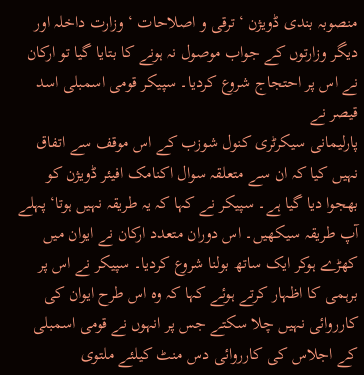منصوبہ بندی ڈویژن ‘ ترقی و اصلاحات ‘ وزارت داخلہ اور دیگر وزارتوں کے جواب موصول نہ ہونے کا بتایا گیا تو ارکان نے اس پر احتجاج شروع کردیا۔ سپیکر قومی اسمبلی اسد قیصر نے
پارلیمانی سیکرٹری کنول شوزب کے اس موقف سے اتفاق نہیں کیا کہ ان سے متعلقہ سوال اکنامک افیئر ڈویژن کو بھجوا دیا گیا ہے۔ سپیکر نے کہا کہ یہ طریقہ نہیں ہوتا‘ پہلے آپ طریقہ سیکھیں۔ اس دوران متعدد ارکان نے ایوان میں کھڑے ہوکر ایک ساتھ بولنا شروع کردیا۔ سپیکر نے اس پر برہمی کا اظہار کرتے ہوئے کہا کہ وہ اس طرح ایوان کی کارروائی نہیں چلا سکتے جس پر انہوں نے قومی اسمبلی کے اجلاس کی کارروائی دس منٹ کیلئے ملتوی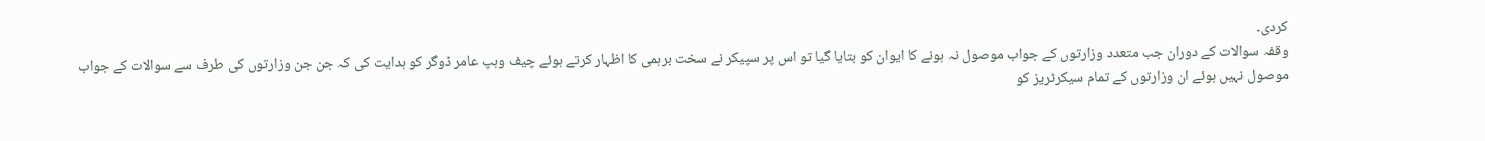کردی۔
وقفہ سوالات کے دوران جب متعدد وزارتوں کے جواب موصول نہ ہونے کا ایوان کو بتایا گیا تو اس پر سپیکر نے سخت برہمی کا اظہار کرتے ہوئے چیف وہپ عامر ڈوگر کو ہدایت کی کہ جن جن وزارتوں کی طرف سے سوالات کے جواب موصول نہیں ہوئے ان وزارتوں کے تمام سیکرٹریز کو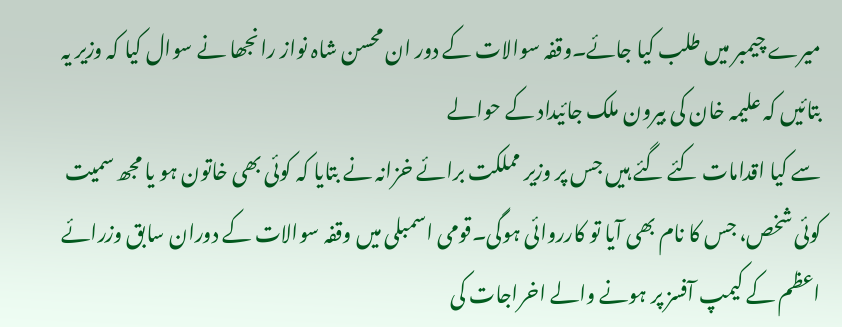میرے چیمبر میں طلب کیا جائے۔وقفہ سوالات کے دور ان محسن شاہ نواز رانجھا نے سوال کیا کہ وزیر یہ بتائیں کہ علیمہ خان کی بیرون ملک جائیداد کے حوالے
سے کیا اقدامات کئے گئے ہیں جس پر وزیر مملکت برائے خزانہ نے بتایا کہ کوئی بھی خاتون ہو یا مجھ سمیت کوئی شخص، جس کا نام بھی آیا تو کارروائی ہوگی۔قومی اسمبلی میں وقفہ سوالات کے دوران سابق وزرائے اعظم کے کیمپ آفسز پر ہونے والے اخراجات کی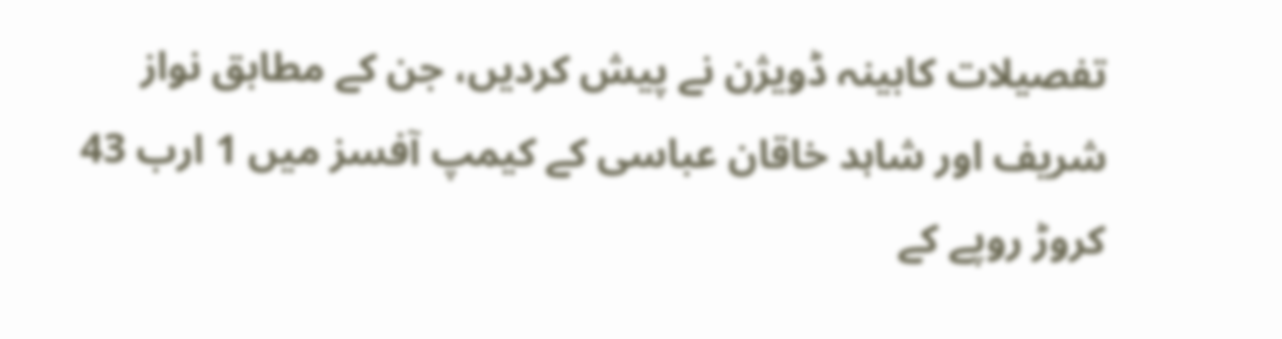تفصیلات کابینہ ڈویژن نے پیش کردیں، جن کے مطابق نواز شریف اور شاہد خاقان عباسی کے کیمپ آفسز میں 1 ارب 43 کروڑ روپے کے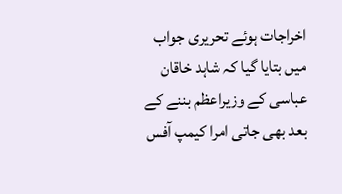اخراجات ہوئے تحریری جواب میں بتایا گیا کہ شاہد خاقان عباسی کے وزیراعظم بننے کے بعد بھی جاتی امرا کیمپ آفس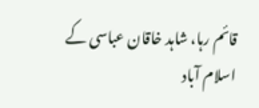قائم رہا، شاہد خاقان عباسی کے اسلام آباد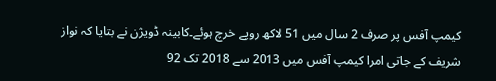کیمپ آفس پر صرف 2 سال میں 51 لاکھ روپے خرچ ہوئے۔کابینہ ڈویژن نے بتایا کہ نواز شریف کے جاتی امرا کیمپ آفس میں 2013 سے 2018 تک 92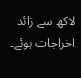لاکھ سے زائد اخراجات ہوئے۔